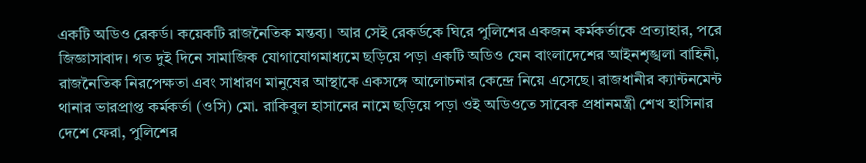একটি অডিও রেকর্ড। কয়েকটি রাজনৈতিক মন্তব্য। আর সেই রেকর্ডকে ঘিরে পুলিশের একজন কর্মকর্তাকে প্রত্যাহার, পরে জিজ্ঞাসাবাদ। গত দুই দিনে সামাজিক যোগাযোগমাধ্যমে ছড়িয়ে পড়া একটি অডিও যেন বাংলাদেশের আইনশৃঙ্খলা বাহিনী, রাজনৈতিক নিরপেক্ষতা এবং সাধারণ মানুষের আস্থাকে একসঙ্গে আলোচনার কেন্দ্রে নিয়ে এসেছে। রাজধানীর ক্যান্টনমেন্ট থানার ভারপ্রাপ্ত কর্মকর্তা (ওসি) মো. রাকিবুল হাসানের নামে ছড়িয়ে পড়া ওই অডিওতে সাবেক প্রধানমন্ত্রী শেখ হাসিনার দেশে ফেরা, পুলিশের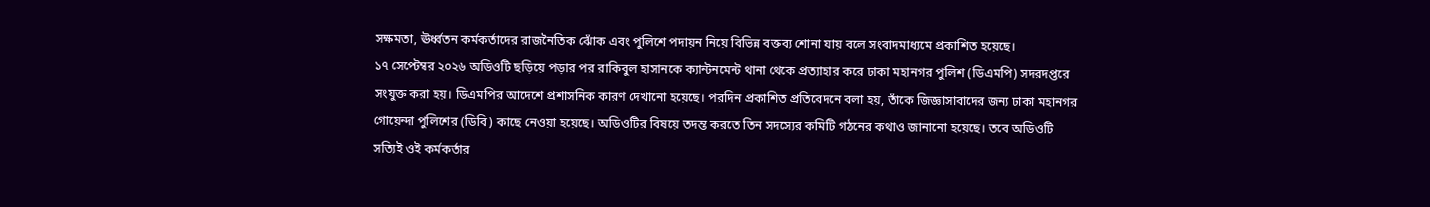সক্ষমতা, ঊর্ধ্বতন কর্মকর্তাদের রাজনৈতিক ঝোঁক এবং পুলিশে পদায়ন নিয়ে বিভিন্ন বক্তব্য শোনা যায় বলে সংবাদমাধ্যমে প্রকাশিত হয়েছে।
১৭ সেপ্টেম্বর ২০২৬ অডিওটি ছড়িয়ে পড়ার পর রাকিবুল হাসানকে ক্যান্টনমেন্ট থানা থেকে প্রত্যাহার করে ঢাকা মহানগর পুলিশ (ডিএমপি) সদরদপ্তরে সংযুক্ত করা হয়। ডিএমপির আদেশে প্রশাসনিক কারণ দেখানো হয়েছে। পরদিন প্রকাশিত প্রতিবেদনে বলা হয়, তাঁকে জিজ্ঞাসাবাদের জন্য ঢাকা মহানগর গোয়েন্দা পুলিশের (ডিবি) কাছে নেওয়া হয়েছে। অডিওটির বিষয়ে তদন্ত করতে তিন সদস্যের কমিটি গঠনের কথাও জানানো হয়েছে। তবে অডিওটি সত্যিই ওই কর্মকর্তার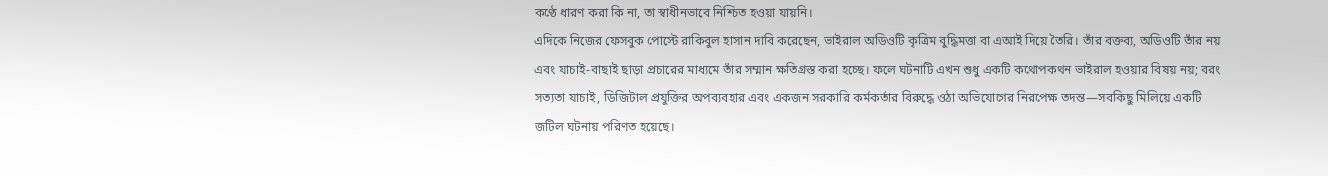কণ্ঠে ধারণ করা কি না, তা স্বাধীনভাবে নিশ্চিত হওয়া যায়নি।
এদিকে নিজের ফেসবুক পোস্টে রাকিবুল হাসান দাবি করেছেন, ভাইরাল অডিওটি কৃত্রিম বুদ্ধিমত্তা বা এআই দিয়ে তৈরি। তাঁর বক্তব্য, অডিওটি তাঁর নয় এবং যাচাই-বাছাই ছাড়া প্রচারের মাধ্যমে তাঁর সম্মান ক্ষতিগ্রস্ত করা হচ্ছে। ফলে ঘটনাটি এখন শুধু একটি কথোপকথন ভাইরাল হওয়ার বিষয় নয়; বরং সত্যতা যাচাই, ডিজিটাল প্রযুক্তির অপব্যবহার এবং একজন সরকারি কর্মকর্তার বিরুদ্ধে ওঠা অভিযোগের নিরপেক্ষ তদন্ত—সবকিছু মিলিয়ে একটি জটিল ঘটনায় পরিণত হয়েছে।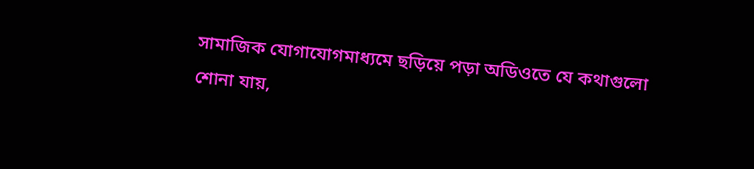সামাজিক যোগাযোগমাধ্যমে ছড়িয়ে পড়া অডিওতে যে কথাগুলো শোনা যায়,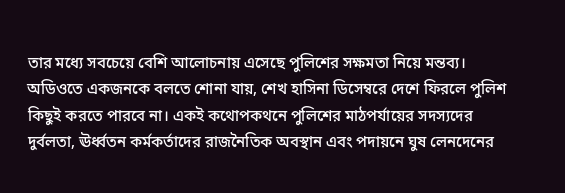তার মধ্যে সবচেয়ে বেশি আলোচনায় এসেছে পুলিশের সক্ষমতা নিয়ে মন্তব্য। অডিওতে একজনকে বলতে শোনা যায়, শেখ হাসিনা ডিসেম্বরে দেশে ফিরলে পুলিশ কিছুই করতে পারবে না। একই কথোপকথনে পুলিশের মাঠপর্যায়ের সদস্যদের দুর্বলতা, ঊর্ধ্বতন কর্মকর্তাদের রাজনৈতিক অবস্থান এবং পদায়নে ঘুষ লেনদেনের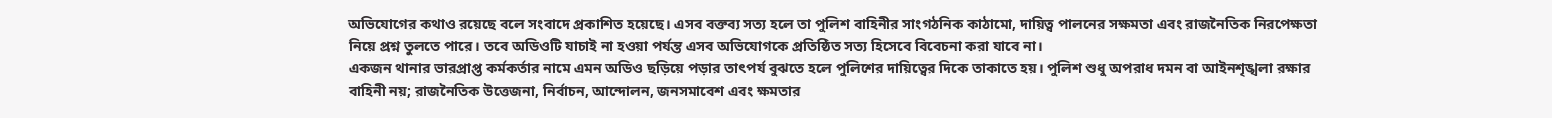অভিযোগের কথাও রয়েছে বলে সংবাদে প্রকাশিত হয়েছে। এসব বক্তব্য সত্য হলে তা পুলিশ বাহিনীর সাংগঠনিক কাঠামো, দায়িত্ব পালনের সক্ষমতা এবং রাজনৈতিক নিরপেক্ষতা নিয়ে প্রশ্ন তুলতে পারে। তবে অডিওটি যাচাই না হওয়া পর্যন্ত এসব অভিযোগকে প্রতিষ্ঠিত সত্য হিসেবে বিবেচনা করা যাবে না।
একজন থানার ভারপ্রাপ্ত কর্মকর্তার নামে এমন অডিও ছড়িয়ে পড়ার তাৎপর্য বুঝতে হলে পুলিশের দায়িত্বের দিকে তাকাতে হয়। পুলিশ শুধু অপরাধ দমন বা আইনশৃঙ্খলা রক্ষার বাহিনী নয়; রাজনৈতিক উত্তেজনা, নির্বাচন, আন্দোলন, জনসমাবেশ এবং ক্ষমতার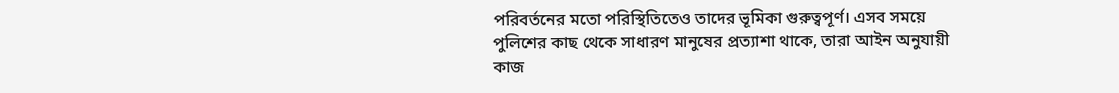পরিবর্তনের মতো পরিস্থিতিতেও তাদের ভূমিকা গুরুত্বপূর্ণ। এসব সময়ে পুলিশের কাছ থেকে সাধারণ মানুষের প্রত্যাশা থাকে, তারা আইন অনুযায়ী কাজ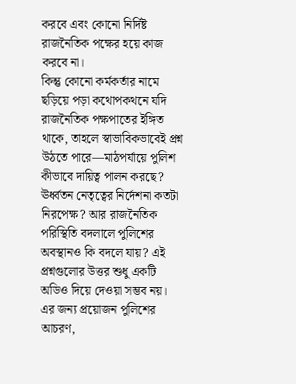করবে এবং কোনো নির্দিষ্ট রাজনৈতিক পক্ষের হয়ে কাজ করবে না।
কিন্তু কোনো কর্মকর্তার নামে ছড়িয়ে পড়া কথোপকথনে যদি রাজনৈতিক পক্ষপাতের ইঙ্গিত থাকে, তাহলে স্বাভাবিকভাবেই প্রশ্ন উঠতে পারে—মাঠপর্যায়ে পুলিশ কীভাবে দায়িত্ব পালন করছে? ঊর্ধ্বতন নেতৃত্বের নির্দেশনা কতটা নিরপেক্ষ? আর রাজনৈতিক পরিস্থিতি বদলালে পুলিশের অবস্থানও কি বদলে যায়? এই প্রশ্নগুলোর উত্তর শুধু একটি অডিও দিয়ে দেওয়া সম্ভব নয়। এর জন্য প্রয়োজন পুলিশের আচরণ,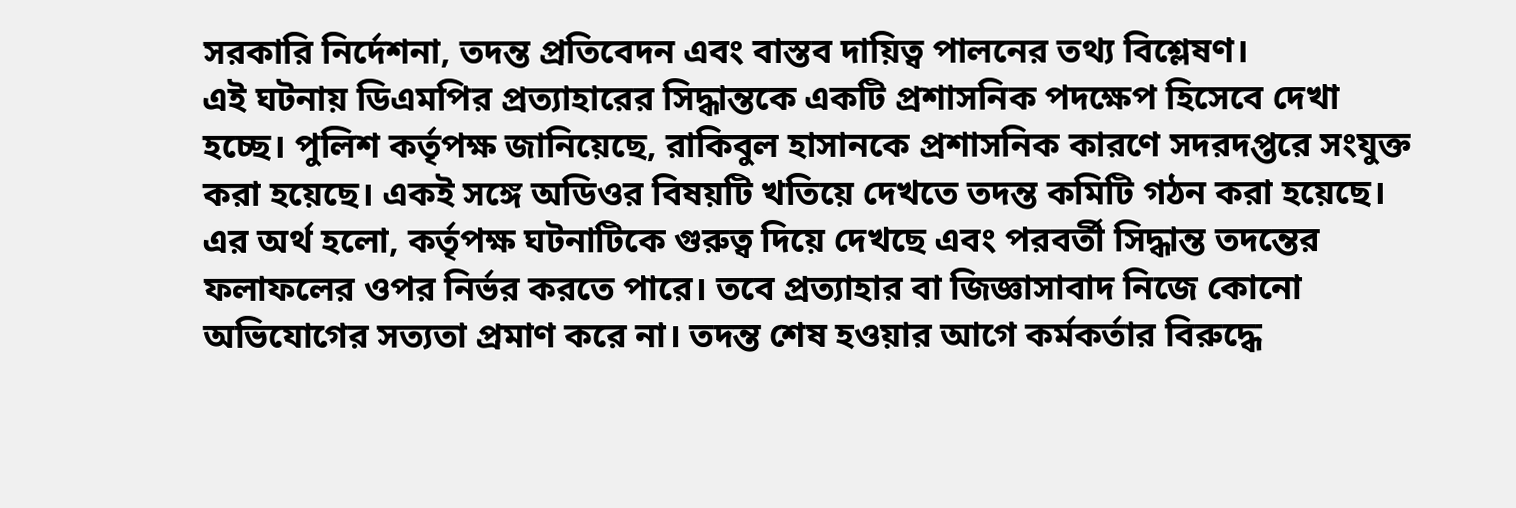সরকারি নির্দেশনা, তদন্ত প্রতিবেদন এবং বাস্তব দায়িত্ব পালনের তথ্য বিশ্লেষণ।
এই ঘটনায় ডিএমপির প্রত্যাহারের সিদ্ধান্তকে একটি প্রশাসনিক পদক্ষেপ হিসেবে দেখা হচ্ছে। পুলিশ কর্তৃপক্ষ জানিয়েছে, রাকিবুল হাসানকে প্রশাসনিক কারণে সদরদপ্তরে সংযুক্ত করা হয়েছে। একই সঙ্গে অডিওর বিষয়টি খতিয়ে দেখতে তদন্ত কমিটি গঠন করা হয়েছে। এর অর্থ হলো, কর্তৃপক্ষ ঘটনাটিকে গুরুত্ব দিয়ে দেখছে এবং পরবর্তী সিদ্ধান্ত তদন্তের ফলাফলের ওপর নির্ভর করতে পারে। তবে প্রত্যাহার বা জিজ্ঞাসাবাদ নিজে কোনো অভিযোগের সত্যতা প্রমাণ করে না। তদন্ত শেষ হওয়ার আগে কর্মকর্তার বিরুদ্ধে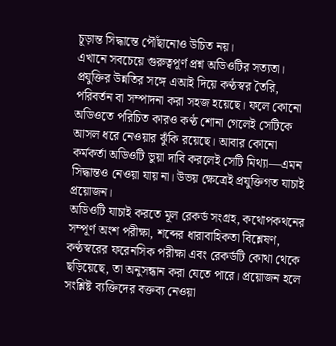চূড়ান্ত সিদ্ধান্তে পৌঁছানোও উচিত নয়।
এখানে সবচেয়ে গুরুত্বপূর্ণ প্রশ্ন অডিওটির সত্যতা। প্রযুক্তির উন্নতির সঙ্গে এআই দিয়ে কণ্ঠস্বর তৈরি, পরিবর্তন বা সম্পাদনা করা সহজ হয়েছে। ফলে কোনো অডিওতে পরিচিত কারও কণ্ঠ শোনা গেলেই সেটিকে আসল ধরে নেওয়ার ঝুঁকি রয়েছে। আবার কোনো কর্মকর্তা অডিওটি ভুয়া দাবি করলেই সেটি মিথ্যা—এমন সিদ্ধান্তও নেওয়া যায় না। উভয় ক্ষেত্রেই প্রযুক্তিগত যাচাই প্রয়োজন।
অডিওটি যাচাই করতে মূল রেকর্ড সংগ্রহ, কথোপকথনের সম্পূর্ণ অংশ পরীক্ষা, শব্দের ধারাবাহিকতা বিশ্লেষণ, কণ্ঠস্বরের ফরেনসিক পরীক্ষা এবং রেকর্ডটি কোথা থেকে ছড়িয়েছে, তা অনুসন্ধান করা যেতে পারে। প্রয়োজন হলে সংশ্লিষ্ট ব্যক্তিদের বক্তব্য নেওয়া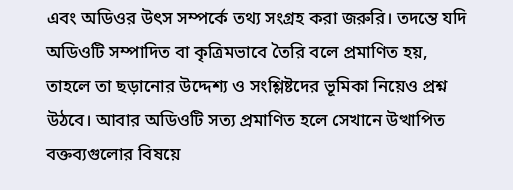এবং অডিওর উৎস সম্পর্কে তথ্য সংগ্রহ করা জরুরি। তদন্তে যদি অডিওটি সম্পাদিত বা কৃত্রিমভাবে তৈরি বলে প্রমাণিত হয়, তাহলে তা ছড়ানোর উদ্দেশ্য ও সংশ্লিষ্টদের ভূমিকা নিয়েও প্রশ্ন উঠবে। আবার অডিওটি সত্য প্রমাণিত হলে সেখানে উত্থাপিত বক্তব্যগুলোর বিষয়ে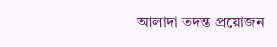আলাদা তদন্ত প্রয়োজন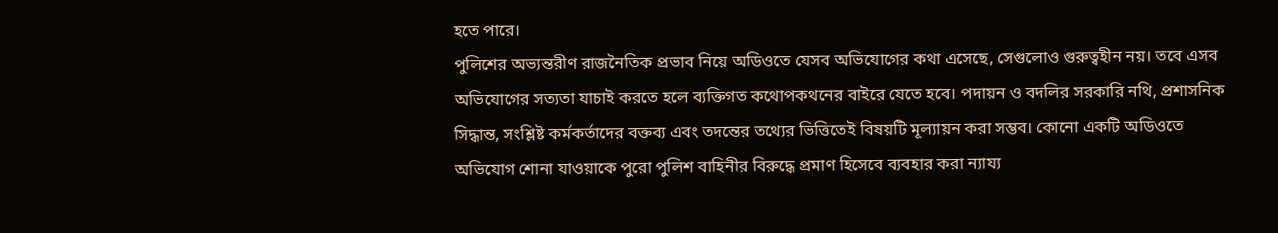হতে পারে।
পুলিশের অভ্যন্তরীণ রাজনৈতিক প্রভাব নিয়ে অডিওতে যেসব অভিযোগের কথা এসেছে, সেগুলোও গুরুত্বহীন নয়। তবে এসব অভিযোগের সত্যতা যাচাই করতে হলে ব্যক্তিগত কথোপকথনের বাইরে যেতে হবে। পদায়ন ও বদলির সরকারি নথি, প্রশাসনিক সিদ্ধান্ত, সংশ্লিষ্ট কর্মকর্তাদের বক্তব্য এবং তদন্তের তথ্যের ভিত্তিতেই বিষয়টি মূল্যায়ন করা সম্ভব। কোনো একটি অডিওতে অভিযোগ শোনা যাওয়াকে পুরো পুলিশ বাহিনীর বিরুদ্ধে প্রমাণ হিসেবে ব্যবহার করা ন্যায্য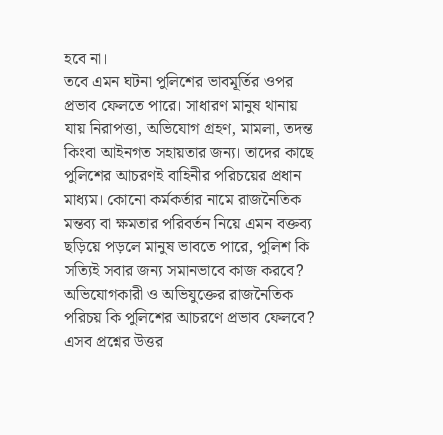হবে না।
তবে এমন ঘটনা পুলিশের ভাবমূর্তির ওপর প্রভাব ফেলতে পারে। সাধারণ মানুষ থানায় যায় নিরাপত্তা, অভিযোগ গ্রহণ, মামলা, তদন্ত কিংবা আইনগত সহায়তার জন্য। তাদের কাছে পুলিশের আচরণই বাহিনীর পরিচয়ের প্রধান মাধ্যম। কোনো কর্মকর্তার নামে রাজনৈতিক মন্তব্য বা ক্ষমতার পরিবর্তন নিয়ে এমন বক্তব্য ছড়িয়ে পড়লে মানুষ ভাবতে পারে, পুলিশ কি সত্যিই সবার জন্য সমানভাবে কাজ করবে? অভিযোগকারী ও অভিযুক্তের রাজনৈতিক পরিচয় কি পুলিশের আচরণে প্রভাব ফেলবে? এসব প্রশ্নের উত্তর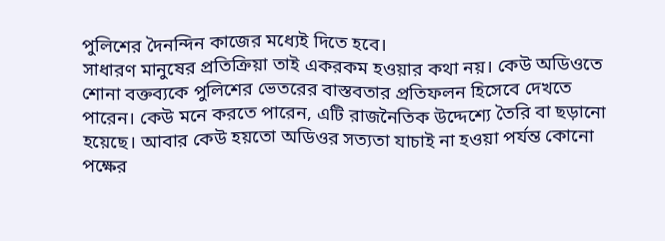পুলিশের দৈনন্দিন কাজের মধ্যেই দিতে হবে।
সাধারণ মানুষের প্রতিক্রিয়া তাই একরকম হওয়ার কথা নয়। কেউ অডিওতে শোনা বক্তব্যকে পুলিশের ভেতরের বাস্তবতার প্রতিফলন হিসেবে দেখতে পারেন। কেউ মনে করতে পারেন, এটি রাজনৈতিক উদ্দেশ্যে তৈরি বা ছড়ানো হয়েছে। আবার কেউ হয়তো অডিওর সত্যতা যাচাই না হওয়া পর্যন্ত কোনো পক্ষের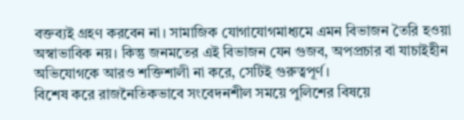বক্তব্যই গ্রহণ করবেন না। সামাজিক যোগাযোগমাধ্যমে এমন বিভাজন তৈরি হওয়া অস্বাভাবিক নয়। কিন্তু জনমতের এই বিভাজন যেন গুজব, অপপ্রচার বা যাচাইহীন অভিযোগকে আরও শক্তিশালী না করে, সেটিই গুরুত্বপূর্ণ।
বিশেষ করে রাজনৈতিকভাবে সংবেদনশীল সময়ে পুলিশের বিষয়ে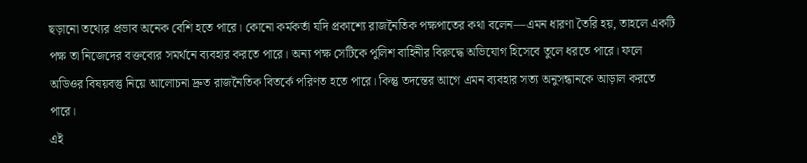ছড়ানো তথ্যের প্রভাব অনেক বেশি হতে পারে। কোনো কর্মকর্তা যদি প্রকাশ্যে রাজনৈতিক পক্ষপাতের কথা বলেন—এমন ধারণা তৈরি হয়, তাহলে একটি পক্ষ তা নিজেদের বক্তব্যের সমর্থনে ব্যবহার করতে পারে। অন্য পক্ষ সেটিকে পুলিশ বাহিনীর বিরুদ্ধে অভিযোগ হিসেবে তুলে ধরতে পারে। ফলে অডিওর বিষয়বস্তু নিয়ে আলোচনা দ্রুত রাজনৈতিক বিতর্কে পরিণত হতে পারে। কিন্তু তদন্তের আগে এমন ব্যবহার সত্য অনুসন্ধানকে আড়াল করতে পারে।
এই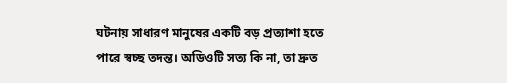ঘটনায় সাধারণ মানুষের একটি বড় প্রত্যাশা হতে পারে স্বচ্ছ তদন্ত। অডিওটি সত্য কি না, তা দ্রুত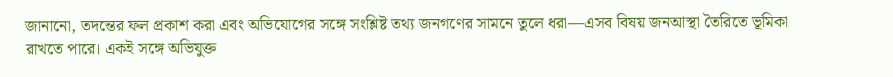জানানো, তদন্তের ফল প্রকাশ করা এবং অভিযোগের সঙ্গে সংশ্লিষ্ট তথ্য জনগণের সামনে তুলে ধরা—এসব বিষয় জনআস্থা তৈরিতে ভূমিকা রাখতে পারে। একই সঙ্গে অভিযুক্ত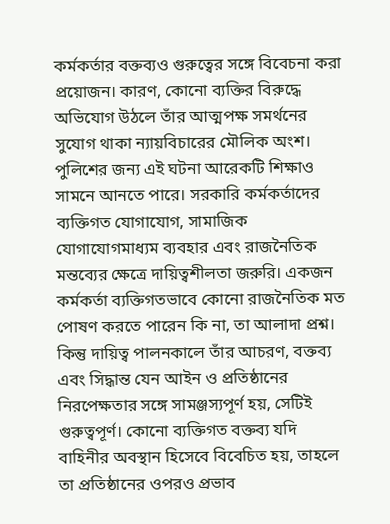কর্মকর্তার বক্তব্যও গুরুত্বের সঙ্গে বিবেচনা করা প্রয়োজন। কারণ, কোনো ব্যক্তির বিরুদ্ধে অভিযোগ উঠলে তাঁর আত্মপক্ষ সমর্থনের সুযোগ থাকা ন্যায়বিচারের মৌলিক অংশ।
পুলিশের জন্য এই ঘটনা আরেকটি শিক্ষাও সামনে আনতে পারে। সরকারি কর্মকর্তাদের ব্যক্তিগত যোগাযোগ, সামাজিক যোগাযোগমাধ্যম ব্যবহার এবং রাজনৈতিক মন্তব্যের ক্ষেত্রে দায়িত্বশীলতা জরুরি। একজন কর্মকর্তা ব্যক্তিগতভাবে কোনো রাজনৈতিক মত পোষণ করতে পারেন কি না, তা আলাদা প্রশ্ন। কিন্তু দায়িত্ব পালনকালে তাঁর আচরণ, বক্তব্য এবং সিদ্ধান্ত যেন আইন ও প্রতিষ্ঠানের নিরপেক্ষতার সঙ্গে সামঞ্জস্যপূর্ণ হয়, সেটিই গুরুত্বপূর্ণ। কোনো ব্যক্তিগত বক্তব্য যদি বাহিনীর অবস্থান হিসেবে বিবেচিত হয়, তাহলে তা প্রতিষ্ঠানের ওপরও প্রভাব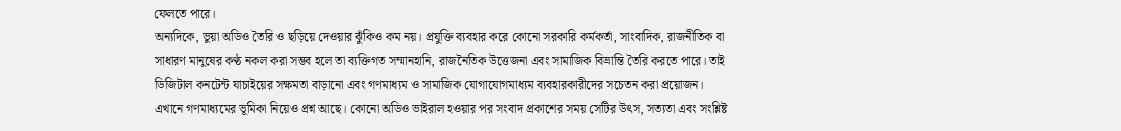ফেলতে পারে।
অন্যদিকে, ভুয়া অডিও তৈরি ও ছড়িয়ে দেওয়ার ঝুঁকিও কম নয়। প্রযুক্তি ব্যবহার করে কোনো সরকারি কর্মকর্তা, সাংবাদিক, রাজনীতিক বা সাধারণ মানুষের কণ্ঠ নকল করা সম্ভব হলে তা ব্যক্তিগত সম্মানহানি, রাজনৈতিক উত্তেজনা এবং সামাজিক বিভ্রান্তি তৈরি করতে পারে। তাই ডিজিটাল কনটেন্ট যাচাইয়ের সক্ষমতা বাড়ানো এবং গণমাধ্যম ও সামাজিক যোগাযোগমাধ্যম ব্যবহারকারীদের সচেতন করা প্রয়োজন।
এখানে গণমাধ্যমের ভূমিকা নিয়েও প্রশ্ন আছে। কোনো অডিও ভাইরাল হওয়ার পর সংবাদ প্রকাশের সময় সেটির উৎস, সত্যতা এবং সংশ্লিষ্ট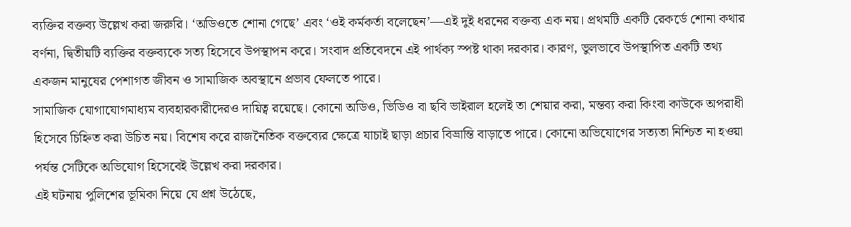ব্যক্তির বক্তব্য উল্লেখ করা জরুরি। ‘অডিওতে শোনা গেছে’ এবং ‘ওই কর্মকর্তা বলেছেন’—এই দুই ধরনের বক্তব্য এক নয়। প্রথমটি একটি রেকর্ডে শোনা কথার বর্ণনা, দ্বিতীয়টি ব্যক্তির বক্তব্যকে সত্য হিসেবে উপস্থাপন করে। সংবাদ প্রতিবেদনে এই পার্থক্য স্পষ্ট থাকা দরকার। কারণ, ভুলভাবে উপস্থাপিত একটি তথ্য একজন মানুষের পেশাগত জীবন ও সামাজিক অবস্থানে প্রভাব ফেলতে পারে।
সামাজিক যোগাযোগমাধ্যম ব্যবহারকারীদেরও দায়িত্ব রয়েছে। কোনো অডিও, ভিডিও বা ছবি ভাইরাল হলেই তা শেয়ার করা, মন্তব্য করা কিংবা কাউকে অপরাধী হিসেবে চিহ্নিত করা উচিত নয়। বিশেষ করে রাজনৈতিক বক্তব্যের ক্ষেত্রে যাচাই ছাড়া প্রচার বিভ্রান্তি বাড়াতে পারে। কোনো অভিযোগের সত্যতা নিশ্চিত না হওয়া পর্যন্ত সেটিকে অভিযোগ হিসেবেই উল্লেখ করা দরকার।
এই ঘটনায় পুলিশের ভূমিকা নিয়ে যে প্রশ্ন উঠেছে,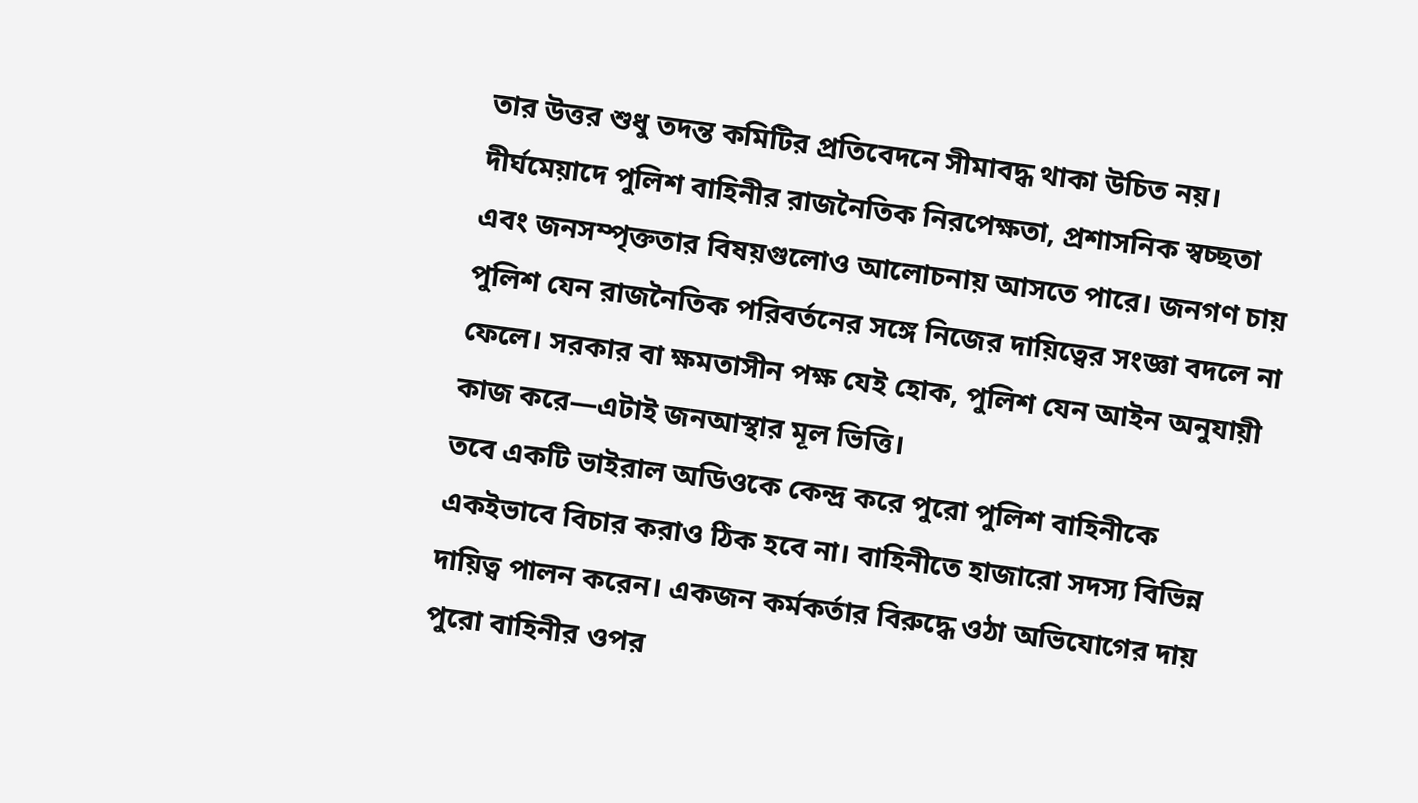তার উত্তর শুধু তদন্ত কমিটির প্রতিবেদনে সীমাবদ্ধ থাকা উচিত নয়। দীর্ঘমেয়াদে পুলিশ বাহিনীর রাজনৈতিক নিরপেক্ষতা, প্রশাসনিক স্বচ্ছতা এবং জনসম্পৃক্ততার বিষয়গুলোও আলোচনায় আসতে পারে। জনগণ চায় পুলিশ যেন রাজনৈতিক পরিবর্তনের সঙ্গে নিজের দায়িত্বের সংজ্ঞা বদলে না ফেলে। সরকার বা ক্ষমতাসীন পক্ষ যেই হোক, পুলিশ যেন আইন অনুযায়ী কাজ করে—এটাই জনআস্থার মূল ভিত্তি।
তবে একটি ভাইরাল অডিওকে কেন্দ্র করে পুরো পুলিশ বাহিনীকে একইভাবে বিচার করাও ঠিক হবে না। বাহিনীতে হাজারো সদস্য বিভিন্ন দায়িত্ব পালন করেন। একজন কর্মকর্তার বিরুদ্ধে ওঠা অভিযোগের দায় পুরো বাহিনীর ওপর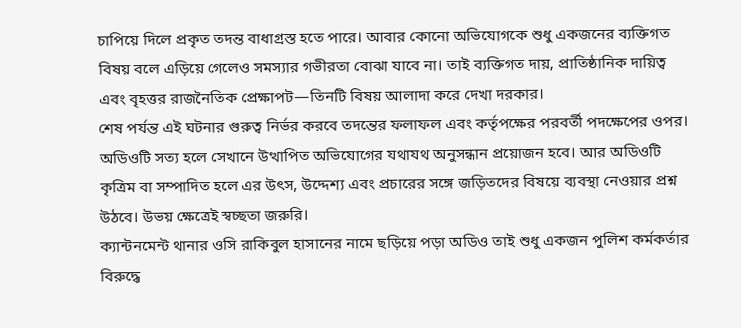চাপিয়ে দিলে প্রকৃত তদন্ত বাধাগ্রস্ত হতে পারে। আবার কোনো অভিযোগকে শুধু একজনের ব্যক্তিগত বিষয় বলে এড়িয়ে গেলেও সমস্যার গভীরতা বোঝা যাবে না। তাই ব্যক্তিগত দায়, প্রাতিষ্ঠানিক দায়িত্ব এবং বৃহত্তর রাজনৈতিক প্রেক্ষাপট—তিনটি বিষয় আলাদা করে দেখা দরকার।
শেষ পর্যন্ত এই ঘটনার গুরুত্ব নির্ভর করবে তদন্তের ফলাফল এবং কর্তৃপক্ষের পরবর্তী পদক্ষেপের ওপর। অডিওটি সত্য হলে সেখানে উত্থাপিত অভিযোগের যথাযথ অনুসন্ধান প্রয়োজন হবে। আর অডিওটি কৃত্রিম বা সম্পাদিত হলে এর উৎস, উদ্দেশ্য এবং প্রচারের সঙ্গে জড়িতদের বিষয়ে ব্যবস্থা নেওয়ার প্রশ্ন উঠবে। উভয় ক্ষেত্রেই স্বচ্ছতা জরুরি।
ক্যান্টনমেন্ট থানার ওসি রাকিবুল হাসানের নামে ছড়িয়ে পড়া অডিও তাই শুধু একজন পুলিশ কর্মকর্তার বিরুদ্ধে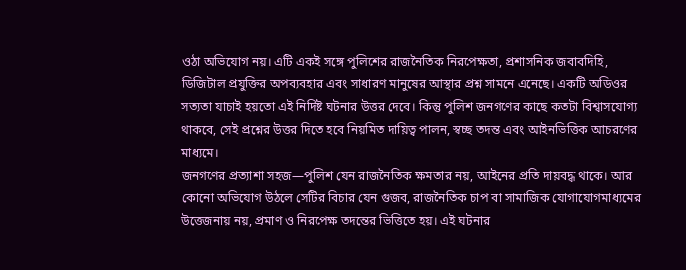ওঠা অভিযোগ নয়। এটি একই সঙ্গে পুলিশের রাজনৈতিক নিরপেক্ষতা, প্রশাসনিক জবাবদিহি, ডিজিটাল প্রযুক্তির অপব্যবহার এবং সাধারণ মানুষের আস্থার প্রশ্ন সামনে এনেছে। একটি অডিওর সত্যতা যাচাই হয়তো এই নির্দিষ্ট ঘটনার উত্তর দেবে। কিন্তু পুলিশ জনগণের কাছে কতটা বিশ্বাসযোগ্য থাকবে, সেই প্রশ্নের উত্তর দিতে হবে নিয়মিত দায়িত্ব পালন, স্বচ্ছ তদন্ত এবং আইনভিত্তিক আচরণের মাধ্যমে।
জনগণের প্রত্যাশা সহজ—পুলিশ যেন রাজনৈতিক ক্ষমতার নয়, আইনের প্রতি দায়বদ্ধ থাকে। আর কোনো অভিযোগ উঠলে সেটির বিচার যেন গুজব, রাজনৈতিক চাপ বা সামাজিক যোগাযোগমাধ্যমের উত্তেজনায় নয়, প্রমাণ ও নিরপেক্ষ তদন্তের ভিত্তিতে হয়। এই ঘটনার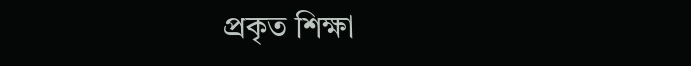প্রকৃত শিক্ষা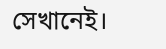সেখানেই।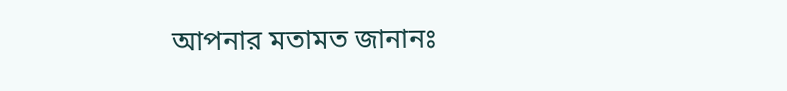আপনার মতামত জানানঃ